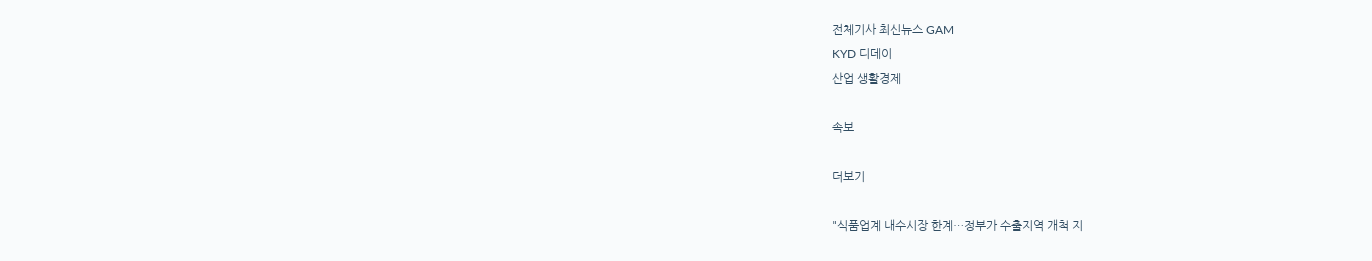전체기사 최신뉴스 GAM
KYD 디데이
산업 생활경제

속보

더보기

"식품업계 내수시장 한계…정부가 수출지역 개척 지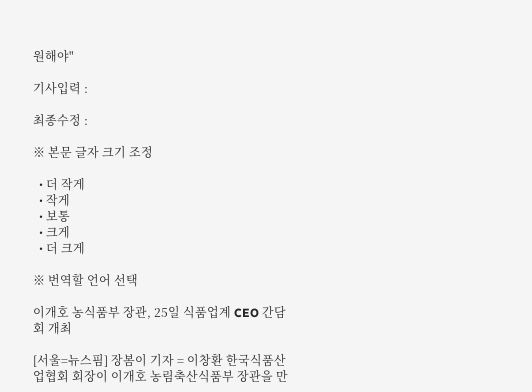원해야"

기사입력 :

최종수정 :

※ 본문 글자 크기 조정

  • 더 작게
  • 작게
  • 보통
  • 크게
  • 더 크게

※ 번역할 언어 선택

이개호 농식품부 장관, 25일 식품업계 CEO 간담회 개최

[서울=뉴스핌] 장봄이 기자 = 이창환 한국식품산업협회 회장이 이개호 농림축산식품부 장관을 만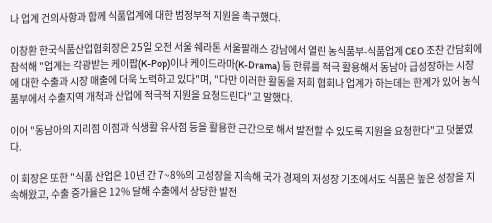나 업계 건의사항과 함께 식품업계에 대한 범정부적 지원을 촉구했다.

이창환 한국식품산업협회장은 25일 오전 서울 쉐라톤 서울팔래스 강남에서 열린 농식품부-식품업계 CEO 조찬 간담회에 참석해 "업계는 각광받는 케이팝(K-Pop)이나 케이드라마(K-Drama) 등 한류를 적극 활용해서 동남아 급성장하는 시장에 대한 수출과 시장 매출에 더욱 노력하고 있다"며, "다만 이러한 활동을 저희 협회나 업계가 하는데는 한계가 있어 농식품부에서 수출지역 개척과 산업에 적극적 지원을 요청드린다"고 말했다.

이어 "동남아의 지리점 이점과 식생활 유사점 등을 활용한 근간으로 해서 발전할 수 있도록 지원을 요청한다"고 덧붙였다.

이 회장은 또한 "식품 산업은 10년 간 7~8%의 고성장을 지속해 국가 경제의 저성장 기조에서도 식품은 높은 성장을 지속해왔고, 수출 증가율은 12% 달해 수출에서 상당한 발전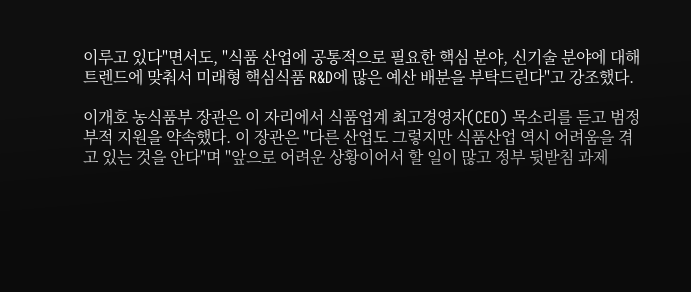이루고 있다"면서도, "식품 산업에 공통적으로 필요한 핵심 분야, 신기술 분야에 대해 트렌드에 맞춰서 미래형 핵심식품 R&D에 많은 예산 배분을 부탁드린다"고 강조했다.

이개호 농식품부 장관은 이 자리에서 식품업계 최고경영자(CEO) 목소리를 듣고 범정부적 지원을 약속했다. 이 장관은 "다른 산업도 그렇지만 식품산업 역시 어려움을 겪고 있는 것을 안다"며 "앞으로 어려운 상황이어서 할 일이 많고 정부 뒷받침 과제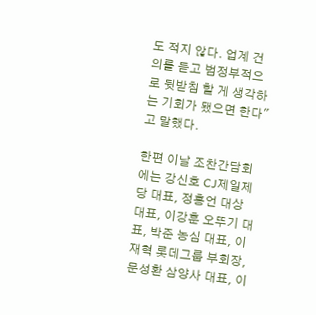도 적지 않다. 업계 건의를 듣고 범정부적으로 뒷받침 할 게 생각하는 기회가 됐으면 한다"고 말했다.

한편 이날 조찬간담회에는 강신호 CJ제일제당 대표, 정홍언 대상 대표, 이강훈 오뚜기 대표, 박준 농심 대표, 이재혁 롯데그룹 부회장, 문성환 삼양사 대표, 이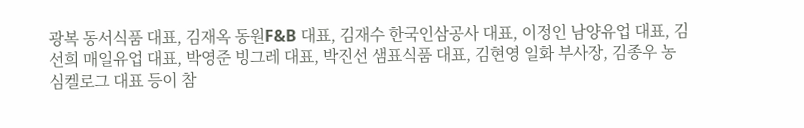광복 동서식품 대표, 김재옥 동원F&B 대표, 김재수 한국인삼공사 대표, 이정인 남양유업 대표, 김선희 매일유업 대표, 박영준 빙그레 대표, 박진선 샘표식품 대표, 김현영 일화 부사장, 김종우 농심켈로그 대표 등이 참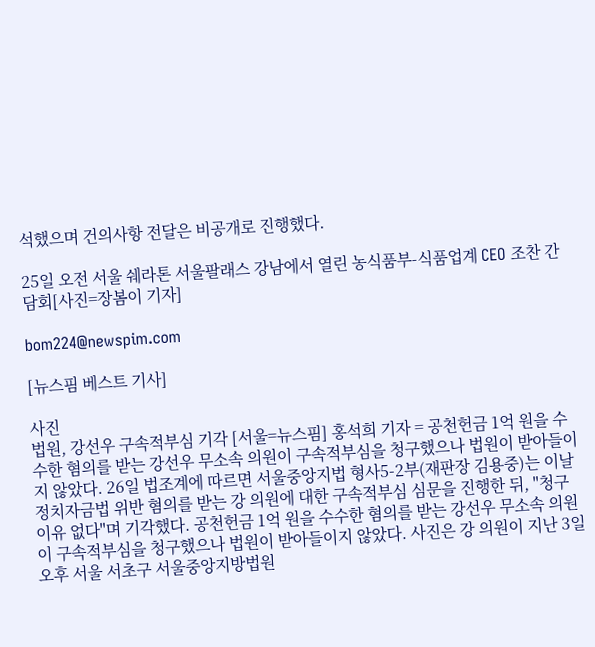석했으며 건의사항 전달은 비공개로 진행했다.

25일 오전 서울 쉐라톤 서울팔래스 강남에서 열린 농식품부-식품업계 CEO 조찬 간담회[사진=장봄이 기자]

bom224@newspim.com

[뉴스핌 베스트 기사]

사진
법원, 강선우 구속적부심 기각 [서울=뉴스핌] 홍석희 기자 = 공천헌금 1억 원을 수수한 혐의를 받는 강선우 무소속 의원이 구속적부심을 청구했으나 법원이 받아들이지 않았다. 26일 법조계에 따르면 서울중앙지법 형사5-2부(재판장 김용중)는 이날 정치자금법 위반 혐의를 받는 강 의원에 대한 구속적부심 심문을 진행한 뒤, "청구 이유 없다"며 기각했다. 공천헌금 1억 원을 수수한 혐의를 받는 강선우 무소속 의원이 구속적부심을 청구했으나 법원이 받아들이지 않았다. 사진은 강 의원이 지난 3일 오후 서울 서초구 서울중앙지방법원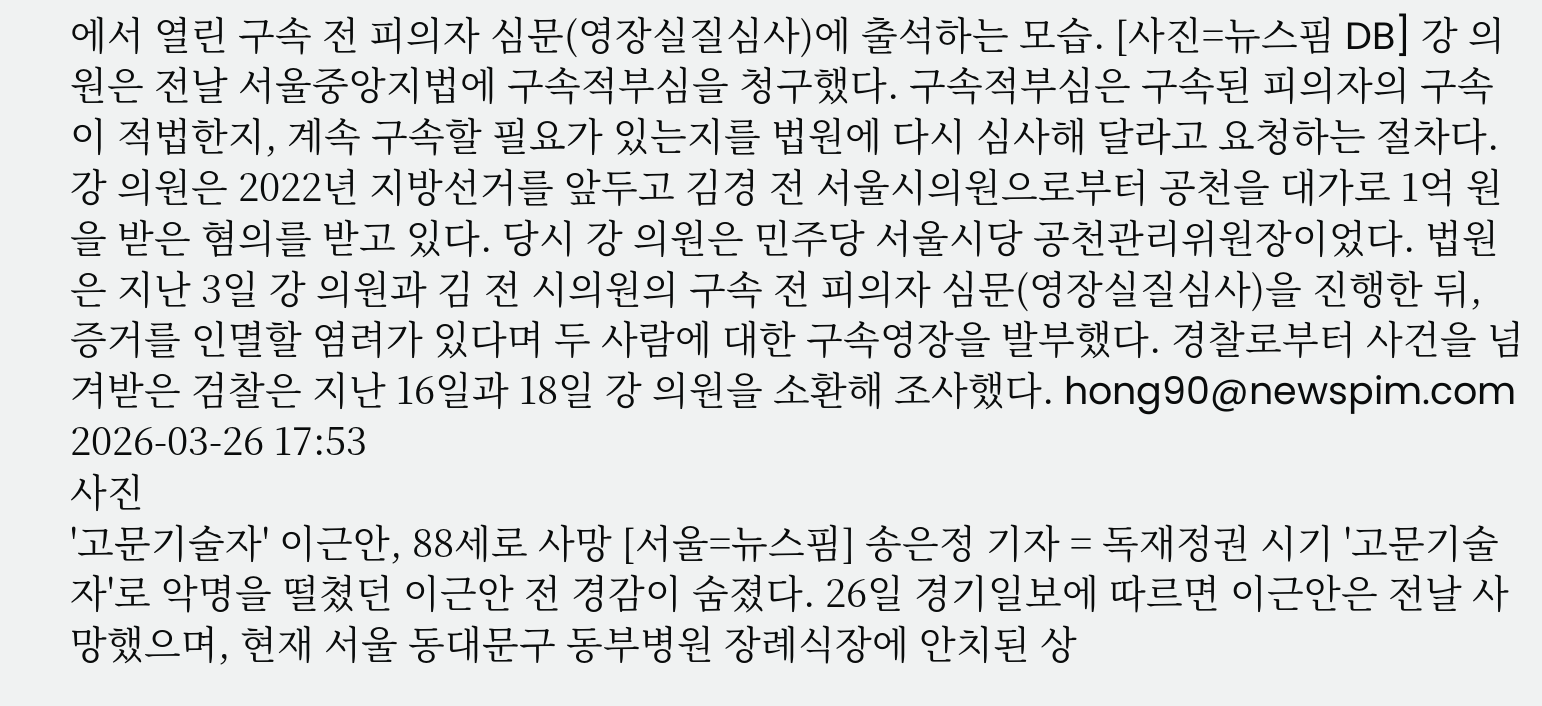에서 열린 구속 전 피의자 심문(영장실질심사)에 출석하는 모습. [사진=뉴스핌 DB] 강 의원은 전날 서울중앙지법에 구속적부심을 청구했다. 구속적부심은 구속된 피의자의 구속이 적법한지, 계속 구속할 필요가 있는지를 법원에 다시 심사해 달라고 요청하는 절차다. 강 의원은 2022년 지방선거를 앞두고 김경 전 서울시의원으로부터 공천을 대가로 1억 원을 받은 혐의를 받고 있다. 당시 강 의원은 민주당 서울시당 공천관리위원장이었다. 법원은 지난 3일 강 의원과 김 전 시의원의 구속 전 피의자 심문(영장실질심사)을 진행한 뒤, 증거를 인멸할 염려가 있다며 두 사람에 대한 구속영장을 발부했다. 경찰로부터 사건을 넘겨받은 검찰은 지난 16일과 18일 강 의원을 소환해 조사했다. hong90@newspim.com 2026-03-26 17:53
사진
'고문기술자' 이근안, 88세로 사망 [서울=뉴스핌] 송은정 기자 = 독재정권 시기 '고문기술자'로 악명을 떨쳤던 이근안 전 경감이 숨졌다. 26일 경기일보에 따르면 이근안은 전날 사망했으며, 현재 서울 동대문구 동부병원 장례식장에 안치된 상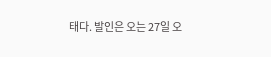태다. 발인은 오는 27일 오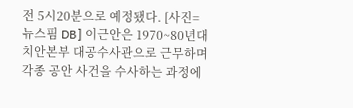전 5시20분으로 예정됐다. [사진=뉴스핌 DB] 이근안은 1970~80년대 치안본부 대공수사관으로 근무하며 각종 공안 사건을 수사하는 과정에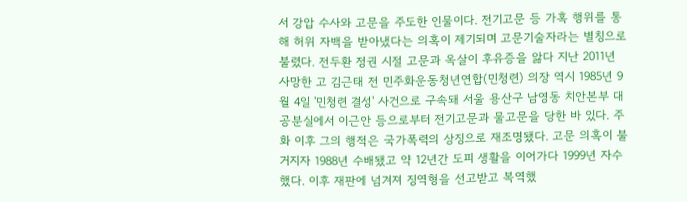서 강압 수사와 고문을 주도한 인물이다. 전기고문 등 가혹 행위를 통해 허위 자백을 받아냈다는 의혹이 제기되며 고문기술자라는 별칭으로 불렸다. 전두환 정권 시절 고문과 옥살이 후유증을 앓다 지난 2011년 사망한 고 김근태 전 민주화운동청년연합(민청련) 의장 역시 1985년 9월 4일 '민청련 결성' 사건으로 구속돼 서울 용산구 남영동 치안본부 대공분실에서 이근안 등으로부터 전기고문과 물고문을 당한 바 있다. 주화 이후 그의 행적은 국가폭력의 상징으로 재조명됐다. 고문 의혹이 불거지자 1988년 수배됐고 약 12년간 도피 생활을 이어가다 1999년 자수했다. 이후 재판에 넘겨져 징역형을 선고받고 복역했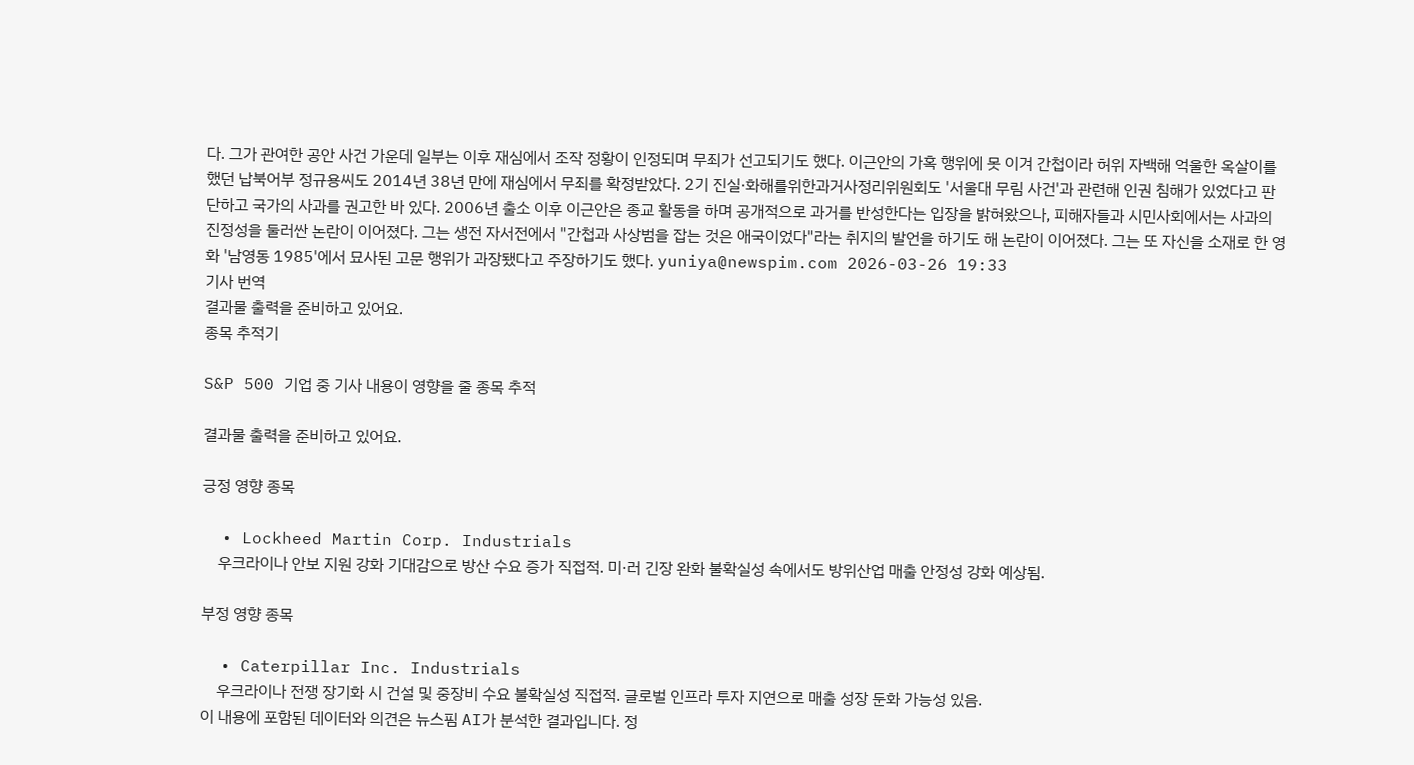다. 그가 관여한 공안 사건 가운데 일부는 이후 재심에서 조작 정황이 인정되며 무죄가 선고되기도 했다. 이근안의 가혹 행위에 못 이겨 간첩이라 허위 자백해 억울한 옥살이를 했던 납북어부 정규용씨도 2014년 38년 만에 재심에서 무죄를 확정받았다. 2기 진실·화해를위한과거사정리위원회도 '서울대 무림 사건'과 관련해 인권 침해가 있었다고 판단하고 국가의 사과를 권고한 바 있다. 2006년 출소 이후 이근안은 종교 활동을 하며 공개적으로 과거를 반성한다는 입장을 밝혀왔으나, 피해자들과 시민사회에서는 사과의 진정성을 둘러싼 논란이 이어졌다. 그는 생전 자서전에서 "간첩과 사상범을 잡는 것은 애국이었다"라는 취지의 발언을 하기도 해 논란이 이어졌다. 그는 또 자신을 소재로 한 영화 '남영동 1985'에서 묘사된 고문 행위가 과장됐다고 주장하기도 했다. yuniya@newspim.com 2026-03-26 19:33
기사 번역
결과물 출력을 준비하고 있어요.
종목 추적기

S&P 500 기업 중 기사 내용이 영향을 줄 종목 추적

결과물 출력을 준비하고 있어요.

긍정 영향 종목

  • Lockheed Martin Corp. Industrials
    우크라이나 안보 지원 강화 기대감으로 방산 수요 증가 직접적. 미·러 긴장 완화 불확실성 속에서도 방위산업 매출 안정성 강화 예상됨.

부정 영향 종목

  • Caterpillar Inc. Industrials
    우크라이나 전쟁 장기화 시 건설 및 중장비 수요 불확실성 직접적. 글로벌 인프라 투자 지연으로 매출 성장 둔화 가능성 있음.
이 내용에 포함된 데이터와 의견은 뉴스핌 AI가 분석한 결과입니다. 정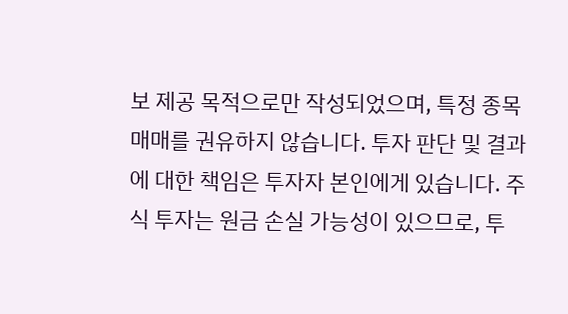보 제공 목적으로만 작성되었으며, 특정 종목 매매를 권유하지 않습니다. 투자 판단 및 결과에 대한 책임은 투자자 본인에게 있습니다. 주식 투자는 원금 손실 가능성이 있으므로, 투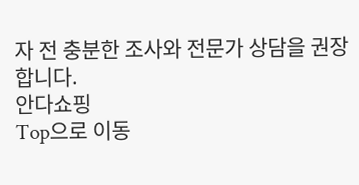자 전 충분한 조사와 전문가 상담을 권장합니다.
안다쇼핑
Top으로 이동